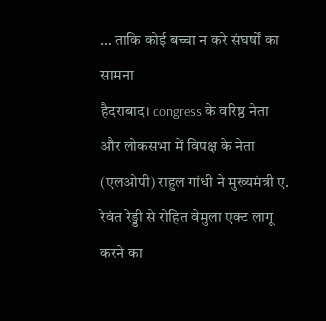… ताकि कोई बच्चा न करे संघर्षों का सामना
हैदराबाद। congress के वरिष्ठ नेता और लोकसभा में विपक्ष के नेता (एलओपी) राहुल गांधी ने मुख्यमंत्री ए. रेवंत रेड्डी से रोहित वेमुला एक्ट लागू करने का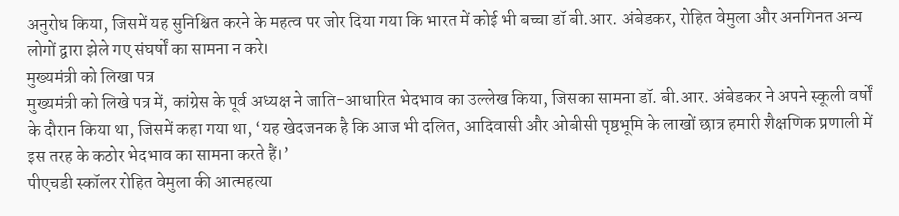अनुरोध किया, जिसमें यह सुनिश्चित करने के महत्व पर जोर दिया गया कि भारत में कोई भी बच्चा डॉ बी.आर. अंबेडकर, रोहित वेमुला और अनगिनत अन्य लोगों द्वारा झेले गए संघर्षों का सामना न करे।
मुख्यमंत्री को लिखा पत्र
मुख्यमंत्री को लिखे पत्र में, कांग्रेस के पूर्व अध्यक्ष ने जाति-आधारित भेदभाव का उल्लेख किया, जिसका सामना डॉ. बी.आर. अंबेडकर ने अपने स्कूली वर्षों के दौरान किया था, जिसमें कहा गया था, ‘यह खेदजनक है कि आज भी दलित, आदिवासी और ओबीसी पृष्ठभूमि के लाखों छात्र हमारी शैक्षणिक प्रणाली में इस तरह के कठोर भेदभाव का सामना करते हैं।’
पीएचडी स्कॉलर रोहित वेमुला की आत्महत्या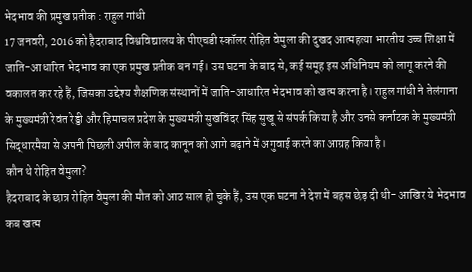भेदभाव की प्रमुख प्रतीक : राहुल गांधी
17 जनवरी, 2016 को हैदराबाद विश्वविद्यालय के पीएचडी स्कॉलर रोहित वेमुला की दुखद आत्महत्या भारतीय उच्च शिक्षा में जाति-आधारित भेदभाव का एक प्रमुख प्रतीक बन गई। उस घटना के बाद से, कई समूह इस अधिनियम को लागू करने की वकालत कर रहे हैं, जिसका उद्देश्य शैक्षणिक संस्थानों में जाति-आधारित भेदभाव को खत्म करना है। राहुल गांधी ने तेलंगाना के मुख्यमंत्री रेवंत रेड्डी और हिमाचल प्रदेश के मुख्यमंत्री सुखविंदर सिंह सुखू से संपर्क किया है और उनसे कर्नाटक के मुख्यमंत्री सिद्धारमैया से अपनी पिछली अपील के बाद कानून को आगे बढ़ाने में अगुवाई करने का आग्रह किया है।
कौन थे रोहित वेमुला?
हैदराबाद के छात्र रोहित वेमुला की मौत को आठ साल हो चुके हैं, उस एक घटना ने देश में बहस छेड़ दी थी- आखिर ये भेदभाव कब खत्म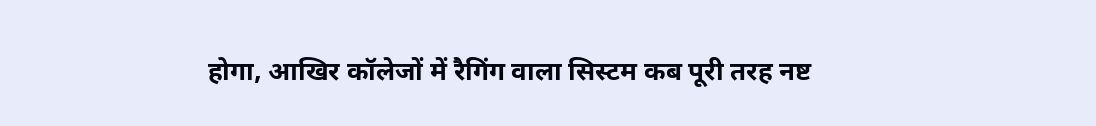होगा, आखिर कॉलेजों में रैगिंग वाला सिस्टम कब पूरी तरह नष्ट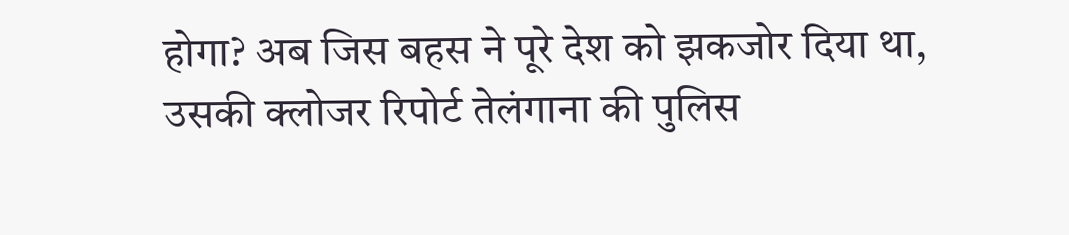होगा? अब जिस बहस ने पूरे देश को झकजोर दिया था, उसकी क्लोजर रिपोर्ट तेलंगाना की पुलिस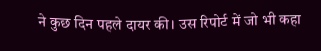ने कुछ दिन पहले दायर की। उस रिपोर्ट में जो भी कहा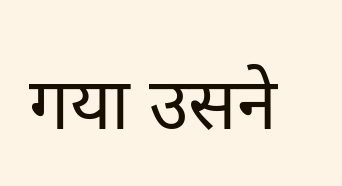गया उसने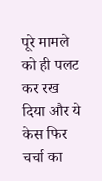पूरे मामले को ही पलट कर रख दिया और ये केस फिर चर्चा का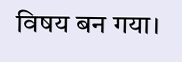विषय बन गया।